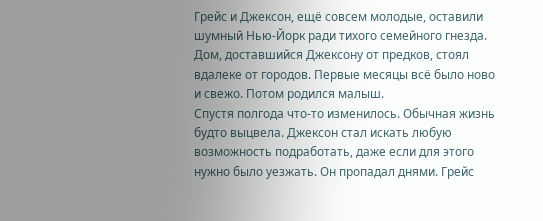Грейс и Джексон, ещё совсем молодые, оставили шумный Нью-Йорк ради тихого семейного гнезда. Дом, доставшийся Джексону от предков, стоял вдалеке от городов. Первые месяцы всё было ново и свежо. Потом родился малыш.
Спустя полгода что-то изменилось. Обычная жизнь будто выцвела. Джексон стал искать любую возможность подработать, даже если для этого нужно было уезжать. Он пропадал днями. Грейс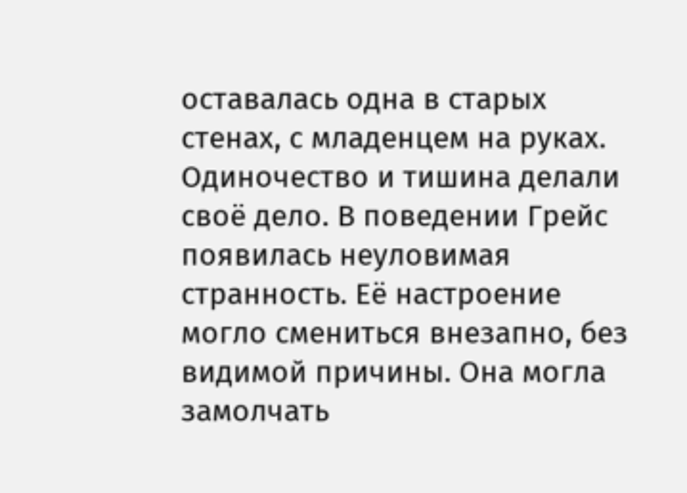оставалась одна в старых стенах, с младенцем на руках.
Одиночество и тишина делали своё дело. В поведении Грейс появилась неуловимая странность. Её настроение могло смениться внезапно, без видимой причины. Она могла замолчать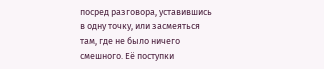посред разговора, уставившись в одну точку, или засмеяться там, где не было ничего смешного. Её поступки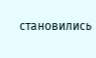становились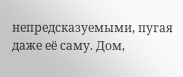непредсказуемыми, пугая даже её саму. Дом,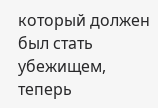который должен был стать убежищем, теперь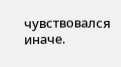чувствовался иначе.